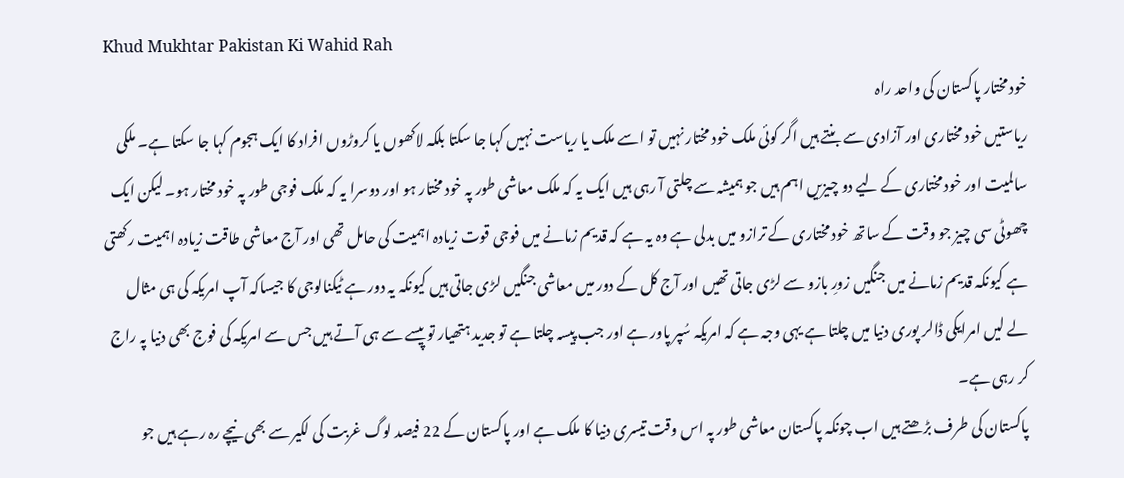Khud Mukhtar Pakistan Ki Wahid Rah
خود مختار پاکستان کی واحد راہ
ریاستیں خود مختاری اور آزادی سے بنتے ہیں اگر کوئی ملک خود مختار نہیں تو اسے ملک یا ریاست نہیں کہا جا سکتا بلکہ لاکھوں یا کروڑوں افراد کا ایک ہجوم کہا جا سکتا ہے۔ ملکی سالمیت اور خود مختاری کے لیے دو چیزیں اہم ہیں جو ہمیشہ سے چلتی آ رہی ہیں ایک یہ کہ ملک معاشی طور پہ خود مختار ہو اور دوسرا یہ کہ ملک فوجی طور پہ خود مختار ہو۔ لیکن ایک چھوٹی سی چیز جو وقت کے ساتھ خود مختاری کے ترازو میں بدلی ہے وہ یہ ہے کہ قدیم زمانے میں فوجی قوت زیادہ اہمیت کی حامل تھی اور آج معاشی طاقت زیادہ اہمیت رکھتی ہے کیونکہ قدیم زمانے میں جنگیں زورِ بازو سے لڑی جاتی تھیں اور آج کل کے دور میں معاشی جنگیں لڑی جاتی ہیں کیونکہ یہ دور ہے ٹیکنالوجی کا جیساکہ آپ امریکہ کی ہی مثال لے لیں امرایکی ڈالر پوری دنیا میں چلتا ہے یہی وجہ ہے کہ امریکہ سُپر پاور ہے اور جب پیسہ چلتا ہے تو جدید ہتھیار تو پیسے سے ہی آتے ہیں جس سے امریکہ کی فوج بھی دنیا پہ راج کر رہی ہے۔
پاکستان کی طرف بڑھتے ہیں اب چونکہ پاکستان معاشی طور پہ اس وقت تیسری دنیا کا ملک ہے اور پاکستان کے 22 فیصد لوگ غربت کی لکیر سے بھی نیچے رہ رہے ہیں جو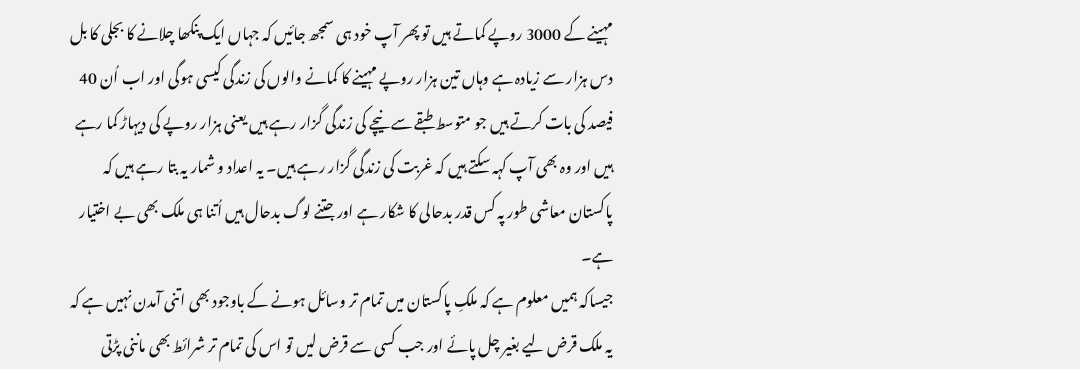مہینے کے 3000 روپے کماتے ہیں تو پھر آپ خود ہی سمجھ جائیں کہ جہاں ایک پنکھا چلانے کا بجلی کا بل دس ہزار سے زیادہ ہے وہاں تین ہزار روپے مہینے کا کمانے والوں کی زندگی کیسی ہوگی اور اب اُن 40 فیصد کی بات کرتے ہیں جو متوسط طبقے سے نیچے کی زندگی گزار رہے ہیں یعنی ہزار روپے کی دیہاڑ کما رہے ہیں اور وہ بھی آپ کہہ سکتے ہیں کہ غربت کی زندگی گزار رہے ہیں۔ یہ اعداد و شمار یہ بتا رہے ہیں کہ پاکستان معاشی طور پہ کس قدر بدحالی کا شکار ہے اور جتنے لوگ بدحال ہیں اُتنا ہی ملک بھی بے اختیار ہے۔
جیساکہ ہمیں معلوم ہے کہ ملکِ پاکستان میں تمام تر وسائل ہونے کے باوجود بھی اتنی آمدن نہیں ہے کہ یہ ملک قرض لیے بغیر چل پائے اور جب کسی سے قرض لیں تو اس کی تمام تر شرائط بھی ماننی پڑتی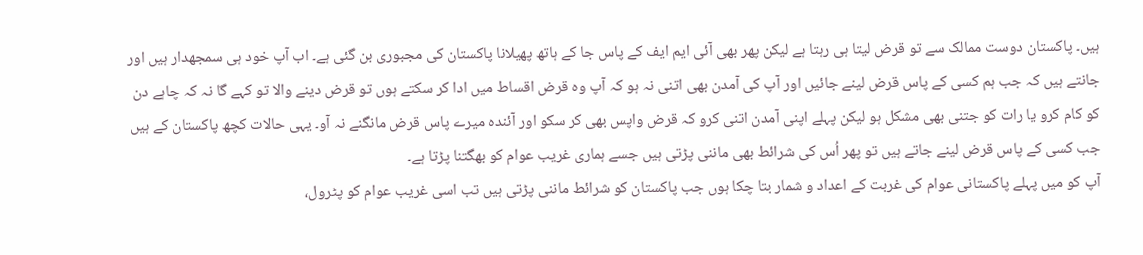ہیں۔ پاکستان دوست ممالک سے تو قرض لیتا ہی رہتا ہے لیکن پھر بھی آئی ایم ایف کے پاس جا کے ہاتھ پھیلانا پاکستان کی مجبوری بن گئی ہے۔ اب آپ خود ہی سمجھدار ہیں اور جانتے ہیں کہ جب ہم کسی کے پاس قرض لینے جائیں اور آپ کی آمدن بھی اتنی نہ ہو کہ آپ وہ قرض اقساط میں ادا کر سکتے ہوں تو قرض دینے والا تو کہے گا نہ کہ چاہے دن کو کام کرو یا رات کو جتنی بھی مشکل ہو لیکن پہلے اپنی آمدن اتنی کرو کہ قرض واپس بھی کر سکو اور آئندہ میرے پاس قرض مانگنے نہ آو۔ یہی حالات کچھ پاکستان کے ہیں جب کسی کے پاس قرض لینے جاتے ہیں تو پھر اُس کی شرائط بھی ماننی پڑتی ہیں جسے ہماری غریب عوام کو بھگتنا پڑتا ہے۔
آپ کو میں پہلے پاکستانی عوام کی غربت کے اعداد و شمار بتا چکا ہوں جب پاکستان کو شرائط ماننی پڑتی ہیں تب اسی غریب عوام کو پٹرول،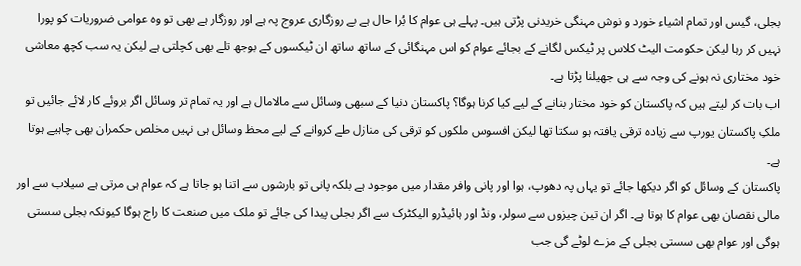بجلی، گیس اور تمام اشیاء خورد و نوش مہنگی خریدنی پڑتی ہیں۔ پہلے ہی عوام کا بُرا حال ہے بے روزگاری عروج پہ ہے اور روزگار ہے بھی تو وہ عوامی ضروریات کو پورا نہیں کر رہا لیکن حکومت الیٹ کلاس پر ٹیکس لگانے کے بجائے عوام کو اس مہنگائی کے ساتھ ساتھ ان ٹیکسوں کے بوجھ تلے بھی کچلتی ہے لیکن یہ سب کچھ معاشی خود مختاری نہ ہونے کی وجہ سے ہی جھیلنا پڑتا ہے۔
اب بات کر لیتے ہیں کہ پاکستان کو خود مختار بنانے کے لیے کیا کرنا ہوگا؟ پاکستان دنیا کے سبھی وسائل سے مالامال ہے اور یہ تمام تر وسائل اگر بروئے کار لائے جائیں تو ملکِ پاکستان یورپ سے زیادہ ترقی یافتہ ہو سکتا تھا لیکن افسوس ملکوں کو ترقی کی منازل طے کروانے کے لیے محظ وسائل ہی نہیں مخلص حکمران بھی چاہیے ہوتا ہے۔
پاکستان کے وسائل کو اگر دیکھا جائے تو یہاں پہ دھوپ، ہوا اور پانی وافر مقدار میں موجود ہے بلکہ پانی تو بارشوں سے اتنا ہو جاتا ہے کہ عوام ہی مرتی ہے سیلاب سے اور مالی نقصان بھی عوام کا ہوتا ہے۔ اگر ان تین چیزوں سے سولر، ونڈ اور ہائیڈرو الیکٹرک سے اگر بجلی پیدا کی جائے تو ملک میں صنعت کا راج ہوگا کیونکہ بجلی سستی ہوگی اور عوام بھی سستی بجلی کے مزے لوٹے گی جب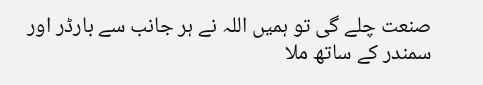صنعت چلے گی تو ہمیں اللہ نے ہر جانب سے بارڈر اور سمندر کے ساتھ ملا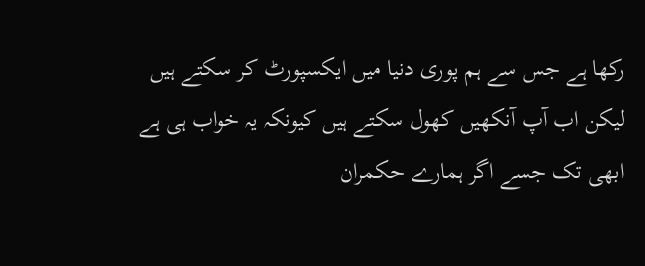رکھا ہے جس سے ہم پوری دنیا میں ایکسپورٹ کر سکتے ہیں لیکن اب آپ آنکھیں کھول سکتے ہیں کیونکہ یہ خواب ہی ہے ابھی تک جسے اگر ہمارے حکمران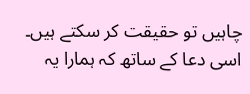چاہیں تو حقیقت کر سکتے ہیں۔ اسی دعا کے ساتھ کہ ہمارا یہ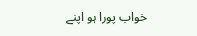خواب پورا ہو اپنے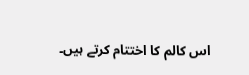اس کالم کا اختتام کرتے ہیں۔